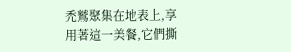禿鷲聚集在地表上,享用著這一美餐,它們撕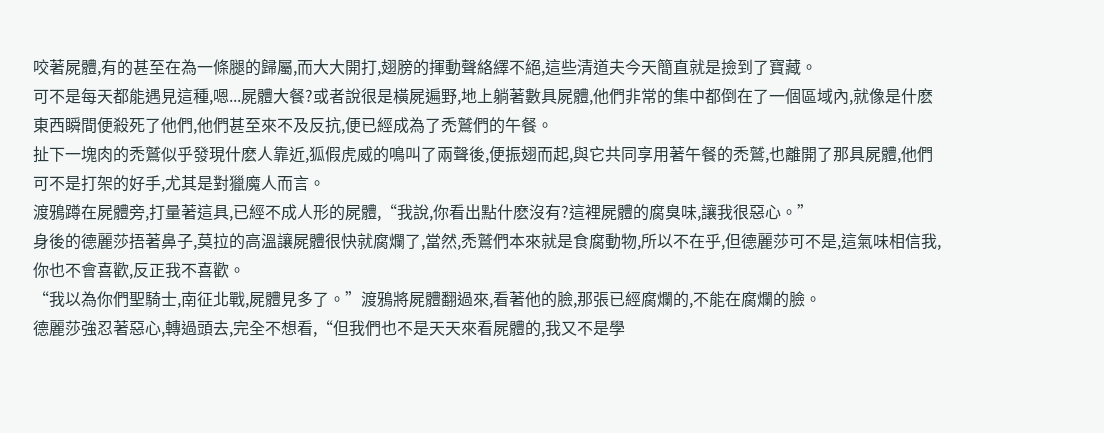咬著屍體,有的甚至在為一條腿的歸屬,而大大開打,翅膀的揮動聲絡繹不絕,這些清道夫今天簡直就是撿到了寶藏。
可不是每天都能遇見這種,嗯...屍體大餐?或者說很是橫屍遍野,地上躺著數具屍體,他們非常的集中都倒在了一個區域內,就像是什麽東西瞬間便殺死了他們,他們甚至來不及反抗,便已經成為了禿鷲們的午餐。
扯下一塊肉的禿鷲似乎發現什麽人靠近,狐假虎威的鳴叫了兩聲後,便振翅而起,與它共同享用著午餐的禿鷲,也離開了那具屍體,他們可不是打架的好手,尤其是對獵魔人而言。
渡鴉蹲在屍體旁,打量著這具,已經不成人形的屍體,“我說,你看出點什麽沒有?這裡屍體的腐臭味,讓我很惡心。”
身後的德麗莎捂著鼻子,莫拉的高溫讓屍體很快就腐爛了,當然,禿鷲們本來就是食腐動物,所以不在乎,但德麗莎可不是,這氣味相信我,你也不會喜歡,反正我不喜歡。
“我以為你們聖騎士,南征北戰,屍體見多了。”渡鴉將屍體翻過來,看著他的臉,那張已經腐爛的,不能在腐爛的臉。
德麗莎強忍著惡心,轉過頭去,完全不想看,“但我們也不是天天來看屍體的,我又不是學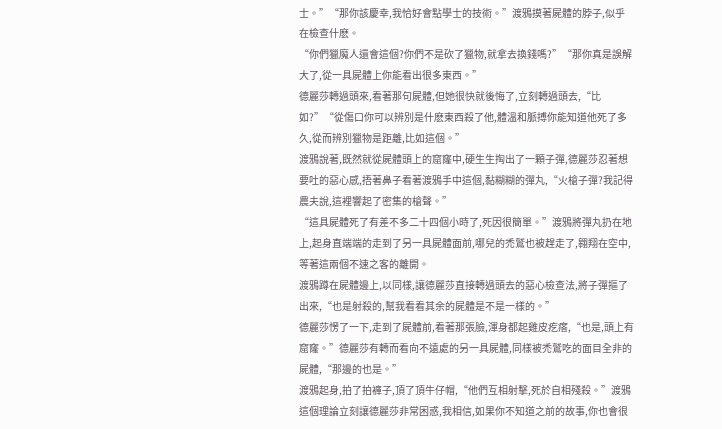士。”“那你該慶幸,我恰好會點學士的技術。”渡鴉摸著屍體的脖子,似乎在檢查什麽。
“你們獵魔人還會這個?你們不是砍了獵物,就拿去換錢嗎?”“那你真是誤解大了,從一具屍體上你能看出很多東西。”
德麗莎轉過頭來,看著那句屍體,但她很快就後悔了,立刻轉過頭去,“比如?”“從傷口你可以辨別是什麽東西殺了他,體溫和脈搏你能知道他死了多久,從而辨別獵物是距離,比如這個。”
渡鴉說著,既然就從屍體頭上的窟窿中,硬生生掏出了一顆子彈,德麗莎忍著想要吐的惡心感,捂著鼻子看著渡鴉手中這個,黏糊糊的彈丸,“火槍子彈?我記得農夫說,這裡響起了密集的槍聲。”
“這具屍體死了有差不多二十四個小時了,死因很簡單。”渡鴉將彈丸扔在地上,起身直端端的走到了另一具屍體面前,哪兒的禿鷲也被趕走了,翱翔在空中,等著這兩個不速之客的離開。
渡鴉蹲在屍體邊上,以同樣,讓德麗莎直接轉過頭去的惡心檢查法,將子彈摳了出來,“也是射殺的,幫我看看其余的屍體是不是一樣的。”
德麗莎愣了一下,走到了屍體前,看著那張臉,渾身都起雞皮疙瘩,“也是,頭上有窟窿。”德麗莎有轉而看向不遠處的另一具屍體,同樣被禿鷲吃的面目全非的屍體,“那邊的也是。”
渡鴉起身,拍了拍褲子,頂了頂牛仔帽,“他們互相射擊,死於自相殘殺。”渡鴉這個理論立刻讓德麗莎非常困惑,我相信,如果你不知道之前的故事,你也會很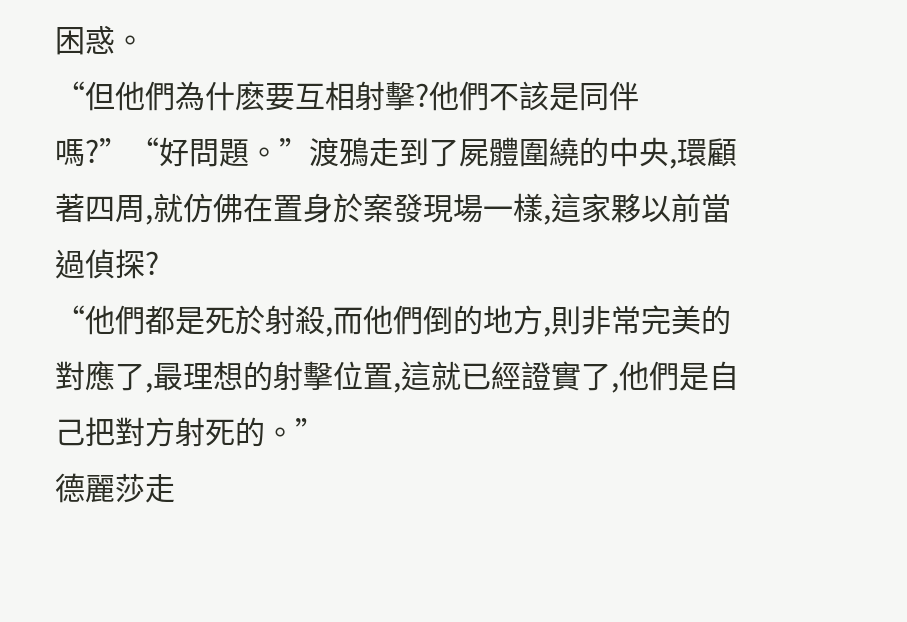困惑。
“但他們為什麽要互相射擊?他們不該是同伴嗎?”“好問題。”渡鴉走到了屍體圍繞的中央,環顧著四周,就仿佛在置身於案發現場一樣,這家夥以前當過偵探?
“他們都是死於射殺,而他們倒的地方,則非常完美的對應了,最理想的射擊位置,這就已經證實了,他們是自己把對方射死的。”
德麗莎走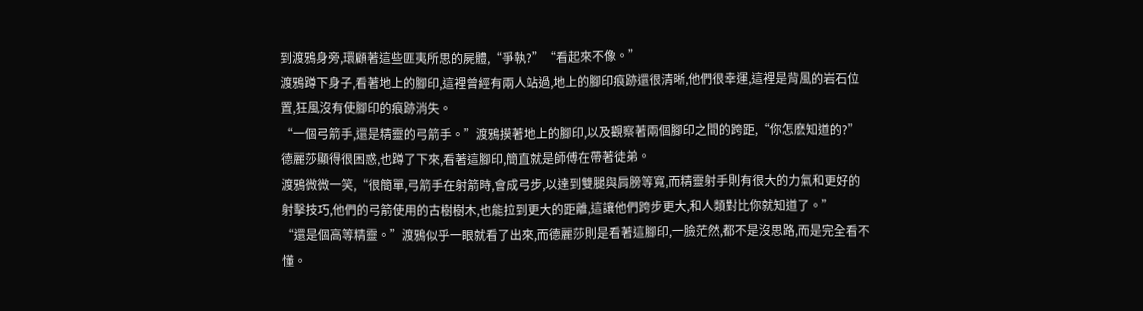到渡鴉身旁,環顧著這些匪夷所思的屍體,“爭執?”“看起來不像。”
渡鴉蹲下身子,看著地上的腳印,這裡曾經有兩人站過,地上的腳印痕跡還很清晰,他們很幸運,這裡是背風的岩石位置,狂風沒有使腳印的痕跡消失。
“一個弓箭手,還是精靈的弓箭手。”渡鴉摸著地上的腳印,以及觀察著兩個腳印之間的跨距,“你怎麽知道的?”德麗莎顯得很困惑,也蹲了下來,看著這腳印,簡直就是師傅在帶著徒弟。
渡鴉微微一笑,“很簡單,弓箭手在射箭時,會成弓步,以達到雙腿與肩膀等寬,而精靈射手則有很大的力氣和更好的射擊技巧,他們的弓箭使用的古樹樹木,也能拉到更大的距離,這讓他們跨步更大,和人類對比你就知道了。”
“還是個高等精靈。”渡鴉似乎一眼就看了出來,而德麗莎則是看著這腳印,一臉茫然,都不是沒思路,而是完全看不懂。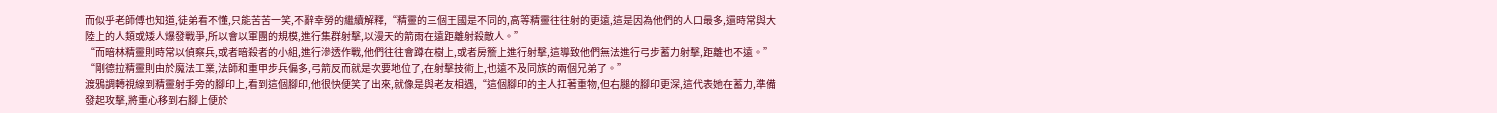而似乎老師傅也知道,徒弟看不懂,只能苦苦一笑,不辭幸勞的繼續解釋,“精靈的三個王國是不同的,高等精靈往往射的更遠,這是因為他們的人口最多,還時常與大陸上的人類或矮人爆發戰爭,所以會以軍團的規模,進行集群射擊,以漫天的箭雨在遠距離射殺敵人。”
“而暗林精靈則時常以偵察兵,或者暗殺者的小組,進行滲透作戰,他們往往會蹲在樹上,或者房簷上進行射擊,這導致他們無法進行弓步蓄力射擊,距離也不遠。”
“剛德拉精靈則由於魔法工業,法師和重甲步兵偏多,弓箭反而就是次要地位了,在射擊技術上,也遠不及同族的兩個兄弟了。”
渡鴉調轉視線到精靈射手旁的腳印上,看到這個腳印,他很快便笑了出來,就像是與老友相遇,“這個腳印的主人扛著重物,但右腿的腳印更深,這代表她在蓄力,準備發起攻擊,將重心移到右腳上便於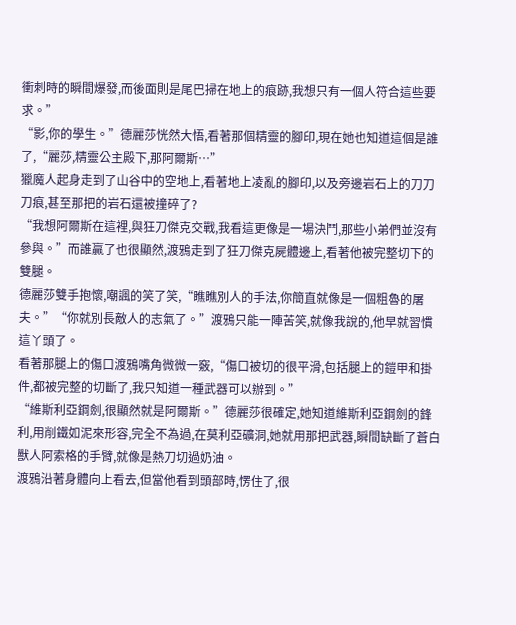衝刺時的瞬間爆發,而後面則是尾巴掃在地上的痕跡,我想只有一個人符合這些要求。”
“影,你的學生。”德麗莎恍然大悟,看著那個精靈的腳印,現在她也知道這個是誰了,“麗莎,精靈公主殿下,那阿爾斯…”
獵魔人起身走到了山谷中的空地上,看著地上凌亂的腳印,以及旁邊岩石上的刀刀刀痕,甚至那把的岩石還被撞碎了?
“我想阿爾斯在這裡,與狂刀傑克交戰,我看這更像是一場決鬥,那些小弟們並沒有參與。”而誰贏了也很顯然,渡鴉走到了狂刀傑克屍體邊上,看著他被完整切下的雙腿。
德麗莎雙手抱懷,嘲諷的笑了笑,“瞧瞧別人的手法,你簡直就像是一個粗魯的屠夫。”“你就別長敵人的志氣了。”渡鴉只能一陣苦笑,就像我說的,他早就習慣這丫頭了。
看著那腿上的傷口渡鴉嘴角微微一竅,“傷口被切的很平滑,包括腿上的鎧甲和掛件,都被完整的切斷了,我只知道一種武器可以辦到。”
“維斯利亞鋼劍,很顯然就是阿爾斯。”德麗莎很確定,她知道維斯利亞鋼劍的鋒利,用削鐵如泥來形容,完全不為過,在莫利亞礦洞,她就用那把武器,瞬間缺斷了蒼白獸人阿索格的手臂,就像是熱刀切過奶油。
渡鴉沿著身體向上看去,但當他看到頭部時,愣住了,很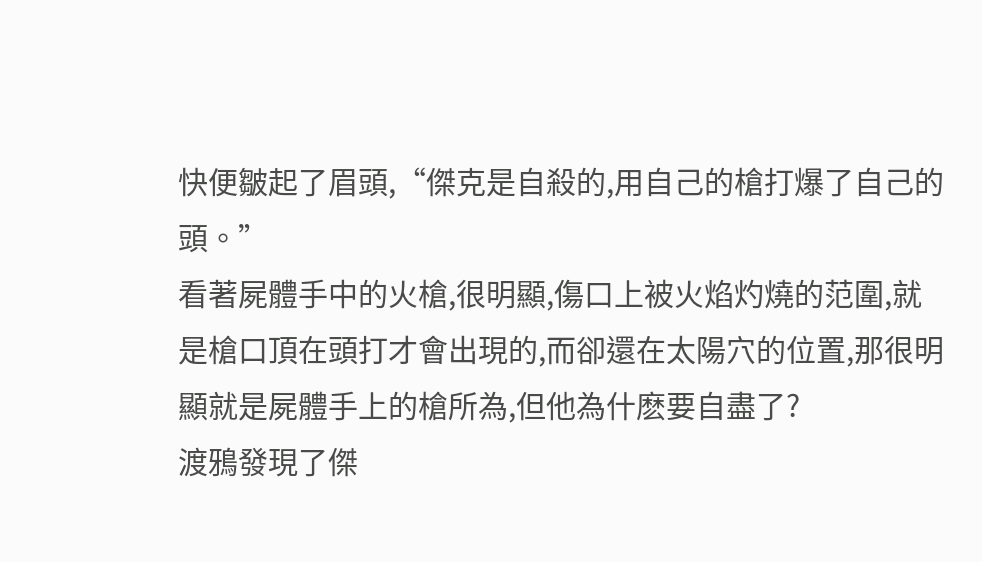快便皺起了眉頭,“傑克是自殺的,用自己的槍打爆了自己的頭。”
看著屍體手中的火槍,很明顯,傷口上被火焰灼燒的范圍,就是槍口頂在頭打才會出現的,而卻還在太陽穴的位置,那很明顯就是屍體手上的槍所為,但他為什麽要自盡了?
渡鴉發現了傑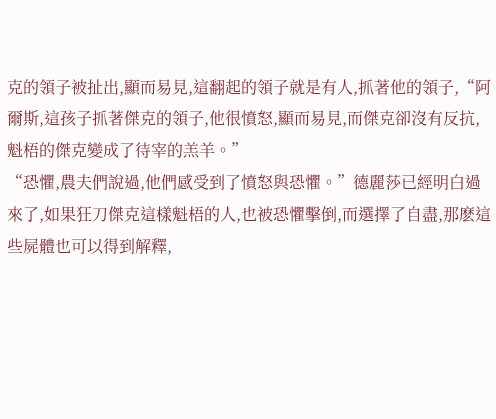克的領子被扯出,顯而易見,這翻起的領子就是有人,抓著他的領子,“阿爾斯,這孩子抓著傑克的領子,他很憤怒,顯而易見,而傑克卻沒有反抗,魁梧的傑克變成了待宰的羔羊。”
“恐懼,農夫們說過,他們感受到了憤怒與恐懼。”德麗莎已經明白過來了,如果狂刀傑克這樣魁梧的人,也被恐懼擊倒,而選擇了自盡,那麽這些屍體也可以得到解釋,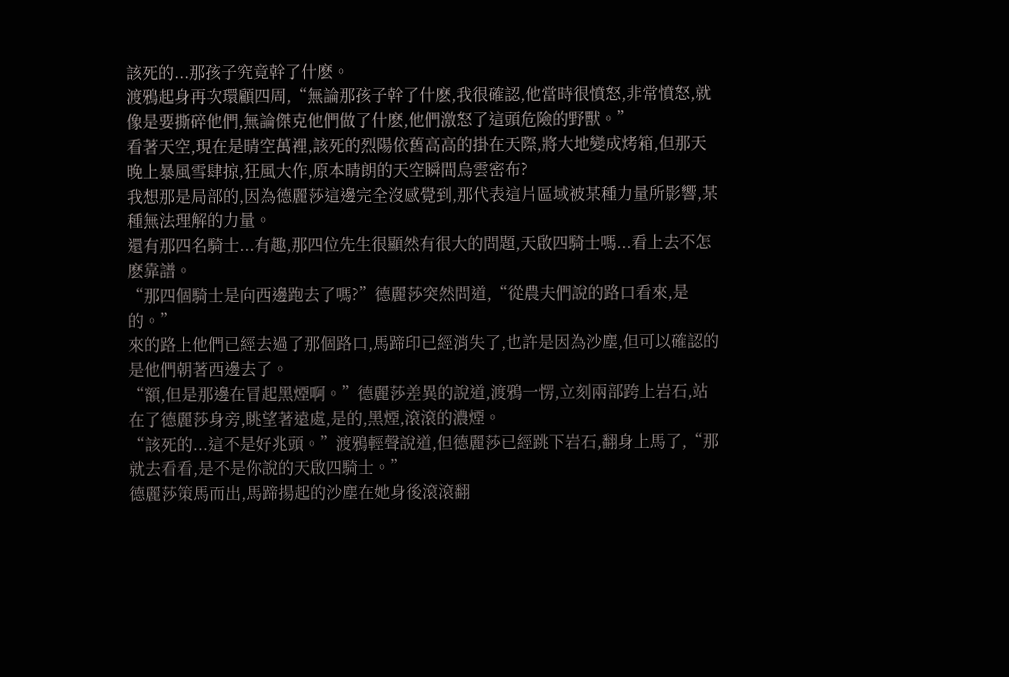該死的...那孩子究竟幹了什麽。
渡鴉起身再次環顧四周,“無論那孩子幹了什麽,我很確認,他當時很憤怒,非常憤怒,就像是要撕碎他們,無論傑克他們做了什麽,他們激怒了這頭危險的野獸。”
看著天空,現在是晴空萬裡,該死的烈陽依舊高高的掛在天際,將大地變成烤箱,但那天晚上暴風雪肆掠,狂風大作,原本晴朗的天空瞬間烏雲密布?
我想那是局部的,因為德麗莎這邊完全沒感覺到,那代表這片區域被某種力量所影響,某種無法理解的力量。
還有那四名騎士...有趣,那四位先生很顯然有很大的問題,天啟四騎士嗎...看上去不怎麽靠譜。
“那四個騎士是向西邊跑去了嗎?”德麗莎突然問道,“從農夫們說的路口看來,是的。”
來的路上他們已經去過了那個路口,馬蹄印已經消失了,也許是因為沙塵,但可以確認的是他們朝著西邊去了。
“額,但是那邊在冒起黑煙啊。”德麗莎差異的說道,渡鴉一愣,立刻兩部跨上岩石,站在了德麗莎身旁,眺望著遠處,是的,黑煙,滾滾的濃煙。
“該死的...這不是好兆頭。”渡鴉輕聲說道,但德麗莎已經跳下岩石,翻身上馬了,“那就去看看,是不是你說的天啟四騎士。”
德麗莎策馬而出,馬蹄揚起的沙塵在她身後滾滾翻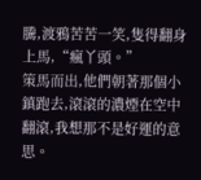騰,渡鴉苦苦一笑,隻得翻身上馬,“瘋丫頭。”
策馬而出,他們朝著那個小鎮跑去,滾滾的濃煙在空中翻滾,我想那不是好運的意思。